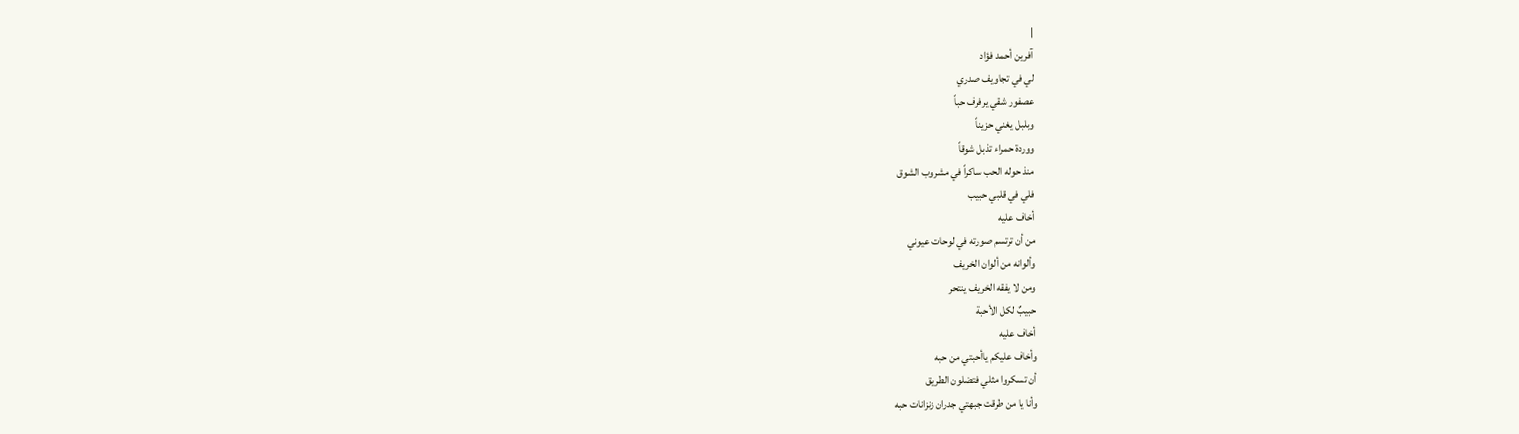|
آفرين أحمد فؤاد
لي في تجاويف صدري
عصفور شقي يرفرف حباً
وبلبل يغني حزيناً
ووردة حمراء تذبل شوقاً
منذ حوله الحب ساكراً في مشروب الشوق
فلي في قلبي حبيب
أخاف عليه
من أن ترتسم صورته في لوحات عيوني
وألوانه من ألوان الخريف
ومن لا يفقه الخريف ينتحر
حبيبٌ لكل الأحبة
أخاف عليه
وأخاف عليكم ياأحبتي من حبه
أن تسكروا مثلي فتضلون الطريق
وأنا يا من طرقت جبهتي جدران زنزانات حبه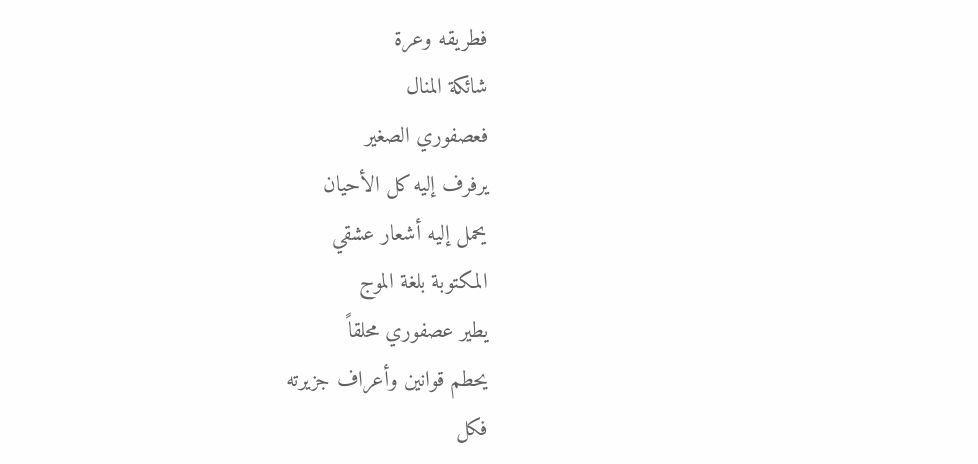فطريقه وعرة
شائكة المنال
فعصفوري الصغير
يرفرف إليه كل الأحيان
يحمل إليه أشعار عشقي
المكتوبة بلغة الموج
يطير عصفوري محلقاً
يحطم قوانين وأعراف جزيرته
فكل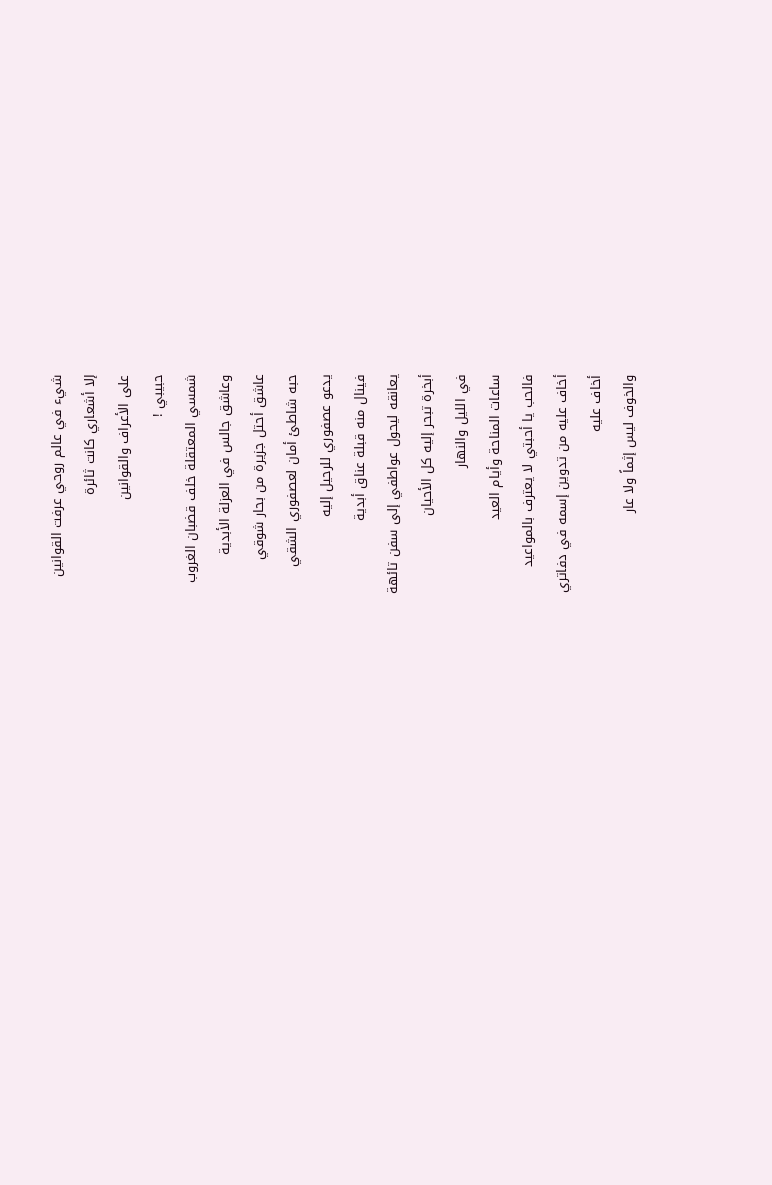شيء في عالم روحي عرفت القوانين
إلا أشعاري كانت ثائرة
على الأعراف والقوانين
حبيبي !
شمسي المعتقلة خلف قضبان الغروب
وعاشق جالس في العزلة الأبدية
عاشق أحتل جزيرة من بحار شوقي
حبه شاطئ أمان لعصفوري الشقي
يدعو عصفوري للرحيل إليه
فينال منه قبلة عناق أبدية
يعانقه ليحول عواطفي إلى سفن تائهة
أبخرة تبحر إليه كل الأحيان
في الليل والنهار
ساعات المناحة وأيام العيد
فالحب يا أحبتي لا يعترف بالمواعيد
أخاف عليه من تدوين إسمه في دفاتري
أخاف عليه
والخوف ليس إثماً ولا عار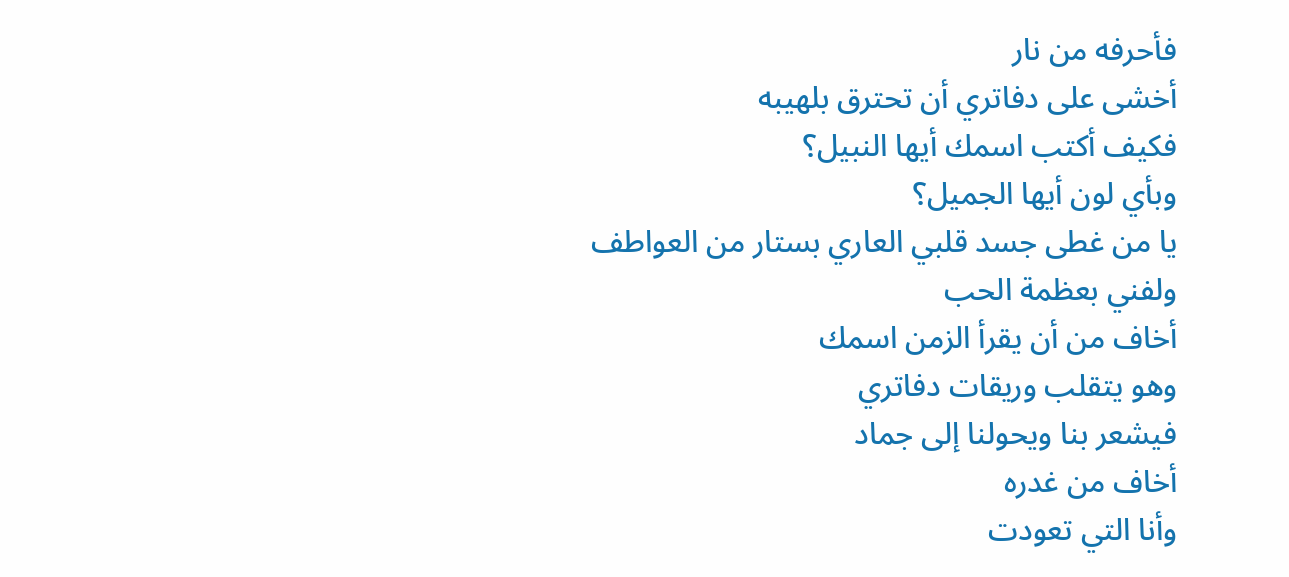فأحرفه من نار
أخشى على دفاتري أن تحترق بلهيبه
فكيف أكتب اسمك أيها النبيل؟
وبأي لون أيها الجميل؟
يا من غطى جسد قلبي العاري بستار من العواطف
ولفني بعظمة الحب
أخاف من أن يقرأ الزمن اسمك
وهو يتقلب وريقات دفاتري
فيشعر بنا ويحولنا إلى جماد
أخاف من غدره
وأنا التي تعودت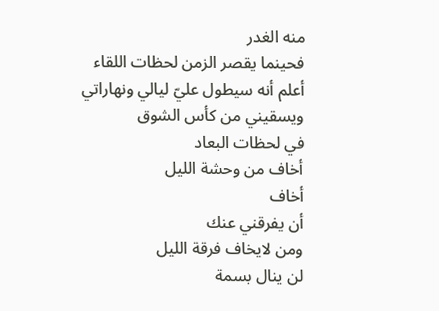منه الغدر
فحينما يقصر الزمن لحظات اللقاء
أعلم أنه سيطول عليّ ليالي ونهاراتي
ويسقيني من كأس الشوق
في لحظات البعاد
أخاف من وحشة الليل
أخاف
أن يفرقني عنك
ومن لايخاف فرقة الليل
لن ينال بسمة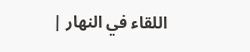اللقاء في النهار |